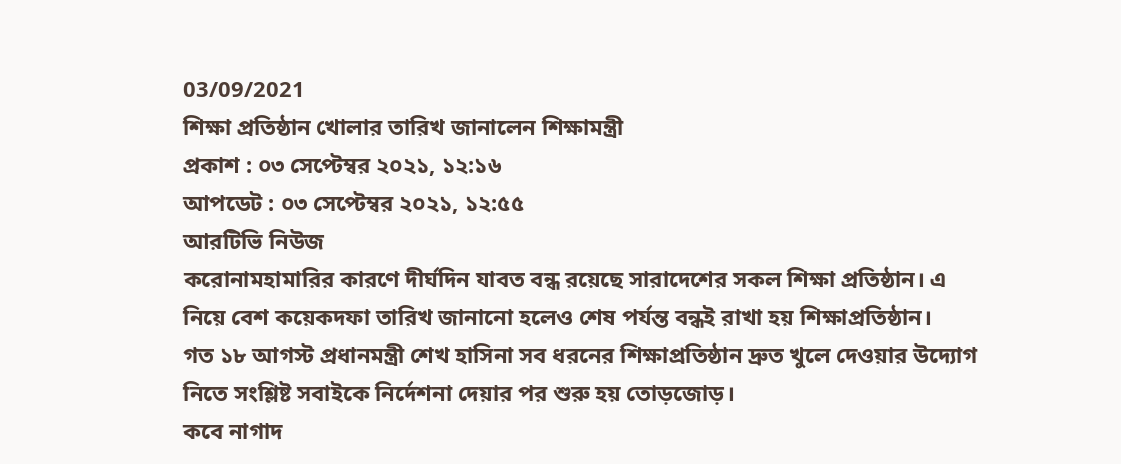03/09/2021
শিক্ষা প্রতিষ্ঠান খোলার তারিখ জানালেন শিক্ষামন্ত্রী
প্রকাশ : ০৩ সেপ্টেম্বর ২০২১, ১২:১৬
আপডেট : ০৩ সেপ্টেম্বর ২০২১, ১২:৫৫
আরটিভি নিউজ
করোনামহামারির কারণে দীর্ঘদিন যাবত বন্ধ রয়েছে সারাদেশের সকল শিক্ষা প্রতিষ্ঠান। এ নিয়ে বেশ কয়েকদফা তারিখ জানানো হলেও শেষ পর্যন্ত বন্ধই রাখা হয় শিক্ষাপ্রতিষ্ঠান।
গত ১৮ আগস্ট প্রধানমন্ত্রী শেখ হাসিনা সব ধরনের শিক্ষাপ্রতিষ্ঠান দ্রুত খুলে দেওয়ার উদ্যোগ নিতে সংশ্লিষ্ট সবাইকে নির্দেশনা দেয়ার পর শুরু হয় তোড়জোড়।
কবে নাগাদ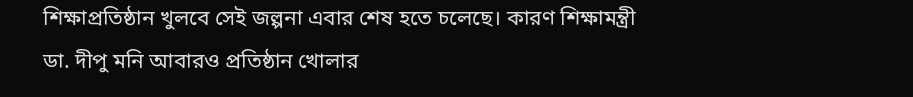শিক্ষাপ্রতিষ্ঠান খুলবে সেই জল্পনা এবার শেষ হতে চলেছে। কারণ শিক্ষামন্ত্রী ডা. দীপু মনি আবারও প্রতিষ্ঠান খোলার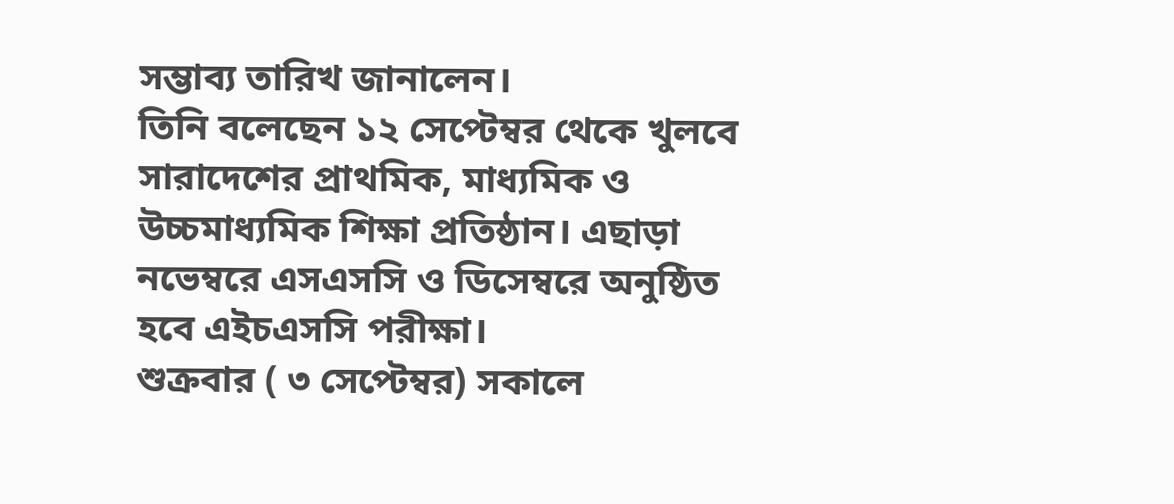সম্ভাব্য তারিখ জানালেন।
তিনি বলেছেন ১২ সেপ্টেম্বর থেকে খুলবে সারাদেশের প্রাথমিক, মাধ্যমিক ও উচ্চমাধ্যমিক শিক্ষা প্রতিষ্ঠান। এছাড়া নভেম্বরে এসএসসি ও ডিসেম্বরে অনুষ্ঠিত হবে এইচএসসি পরীক্ষা।
শুক্রবার ( ৩ সেপ্টেম্বর) সকালে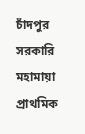চাঁদপুর সরকারি মহামায়া প্রাথমিক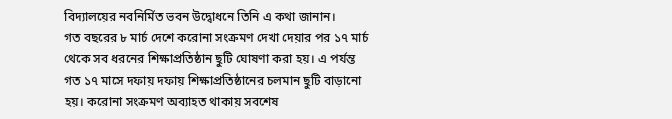বিদ্যালয়ের নবনির্মিত ভবন উদ্বোধনে তিনি এ কথা জানান।
গত বছরের ৮ মার্চ দেশে করোনা সংক্রমণ দেখা দেয়ার পর ১৭ মার্চ থেকে সব ধরনের শিক্ষাপ্রতিষ্ঠান ছুটি ঘোষণা করা হয়। এ পর্যন্ত গত ১৭ মাসে দফায় দফায় শিক্ষাপ্রতিষ্ঠানের চলমান ছুটি বাড়ানো হয়। করোনা সংক্রমণ অব্যাহত থাকায় সবশেষ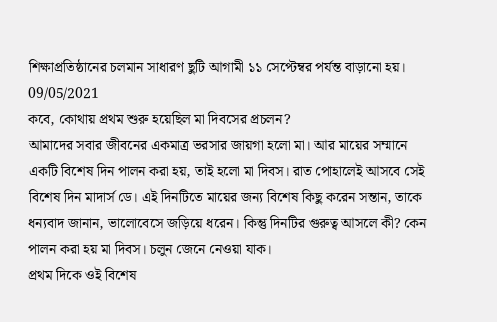শিক্ষাপ্রতিষ্ঠানের চলমান সাধারণ ছুটি আগামী ১১ সেপ্টেম্বর পর্যন্ত বাড়ানো হয়।
09/05/2021
কবে, কোথায় প্রথম শুরু হয়েছিল মা দিবসের প্রচলন?
আমাদের সবার জীবনের একমাত্র ভরসার জায়গা হলো মা। আর মায়ের সম্মানে একটি বিশেষ দিন পালন করা হয়, তাই হলো মা দিবস। রাত পোহালেই আসবে সেই বিশেষ দিন মাদার্স ডে। এই দিনটিতে মায়ের জন্য বিশেষ কিছু করেন সন্তান, তাকে ধন্যবাদ জানান, ভালোবেসে জড়িয়ে ধরেন। কিন্তু দিনটির গুরুত্ব আসলে কী? কেন পালন করা হয় মা দিবস। চলুন জেনে নেওয়া যাক।
প্রথম দিকে ওই বিশেষ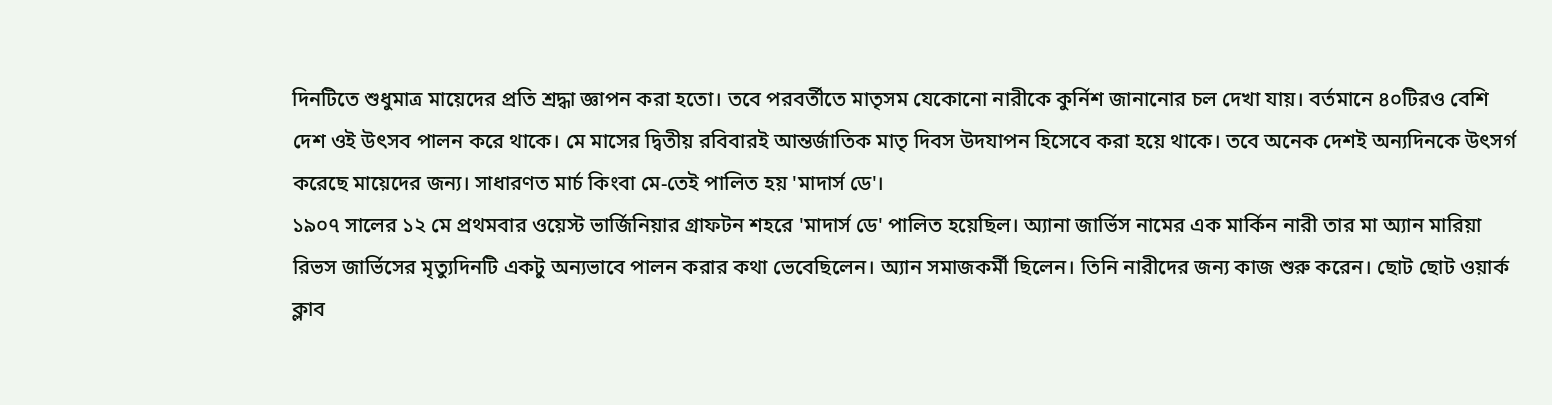দিনটিতে শুধুমাত্র মায়েদের প্রতি শ্রদ্ধা জ্ঞাপন করা হতো। তবে পরবর্তীতে মাতৃসম যেকোনো নারীকে কুর্নিশ জানানোর চল দেখা যায়। বর্তমানে ৪০টিরও বেশি দেশ ওই উৎসব পালন করে থাকে। মে মাসের দ্বিতীয় রবিবারই আন্তর্জাতিক মাতৃ দিবস উদযাপন হিসেবে করা হয়ে থাকে। তবে অনেক দেশই অন্যদিনকে উৎসর্গ করেছে মায়েদের জন্য। সাধারণত মার্চ কিংবা মে-তেই পালিত হয় 'মাদার্স ডে'।
১৯০৭ সালের ১২ মে প্রথমবার ওয়েস্ট ভার্জিনিয়ার গ্রাফটন শহরে 'মাদার্স ডে' পালিত হয়েছিল। অ্যানা জার্ভিস নামের এক মার্কিন নারী তার মা অ্যান মারিয়া রিভস জার্ভিসের মৃত্যুদিনটি একটু অন্যভাবে পালন করার কথা ভেবেছিলেন। অ্যান সমাজকর্মী ছিলেন। তিনি নারীদের জন্য কাজ শুরু করেন। ছোট ছোট ওয়ার্ক ক্লাব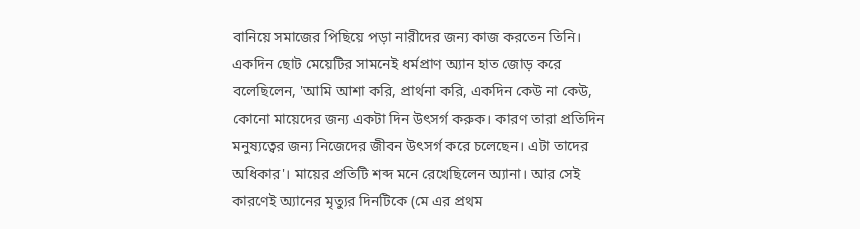বানিয়ে সমাজের পিছিয়ে পড়া নারীদের জন্য কাজ করতেন তিনি।
একদিন ছোট মেয়েটির সামনেই ধর্মপ্রাণ অ্যান হাত জোড় করে বলেছিলেন, 'আমি আশা করি, প্রার্থনা করি, একদিন কেউ না কেউ, কোনো মায়েদের জন্য একটা দিন উৎসর্গ করুক। কারণ তারা প্রতিদিন মনুষ্যত্বের জন্য নিজেদের জীবন উৎসর্গ করে চলেছেন। এটা তাদের অধিকার'। মায়ের প্রতিটি শব্দ মনে রেখেছিলেন অ্যানা। আর সেই কারণেই অ্যানের মৃত্যুর দিনটিকে (মে এর প্রথম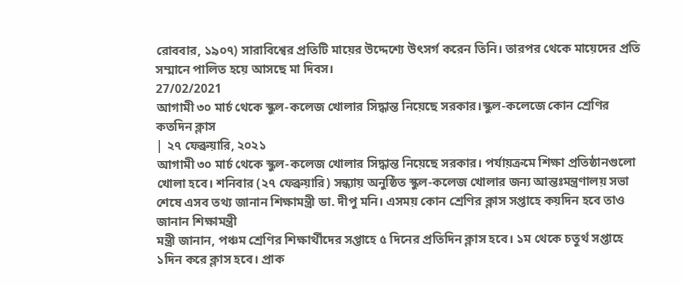রোববার, ১৯০৭) সারাবিশ্বের প্রতিটি মায়ের উদ্দেশ্যে উৎসর্গ করেন তিনি। তারপর থেকে মায়েদের প্রতি সম্মানে পালিত হয়ে আসছে মা দিবস।
27/02/2021
আগামী ৩০ মার্চ থেকে স্কুল-কলেজ খোলার সিদ্ধান্ত নিয়েছে সরকার।স্কুল-কলেজে কোন শ্রেণির কতদিন ক্লাস
| ২৭ ফেব্রুয়ারি, ২০২১
আগামী ৩০ মার্চ থেকে স্কুল-কলেজ খোলার সিদ্ধান্ত নিয়েছে সরকার। পর্যায়ক্রমে শিক্ষা প্রতিষ্ঠানগুলো খোলা হবে। শনিবার (২৭ ফেব্রুয়ারি) সন্ধ্যায় অনুষ্ঠিত স্কুল-কলেজ খোলার জন্য আন্তঃমন্ত্রণালয় সভা শেষে এসব তথ্য জানান শিক্ষামন্ত্রী ডা. দীপু মনি। এসময় কোন শ্রেণির ক্লাস সপ্তাহে কয়দিন হবে তাও জানান শিক্ষামন্ত্রী
মন্ত্রী জানান, পঞ্চম শ্রেণির শিক্ষার্থীদের সপ্তাহে ৫ দিনের প্রতিদিন ক্লাস হবে। ১ম থেকে চতুর্থ সপ্তাহে ১দিন করে ক্লাস হবে। প্রাক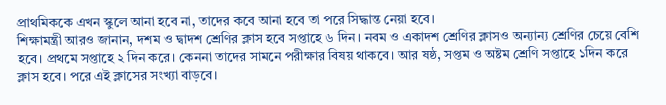প্রাথমিককে এখন স্কুলে আনা হবে না, তাদের কবে আনা হবে তা পরে সিদ্ধান্ত নেয়া হবে।
শিক্ষামন্ত্রী আরও জানান, দশম ও দ্বাদশ শ্রেণির ক্লাস হবে সপ্তাহে ৬ দিন। নবম ও একাদশ শ্রেণির ক্লাসও অন্যান্য শ্রেণির চেয়ে বেশি হবে। প্রথমে সপ্তাহে ২ দিন করে। কেননা তাদের সামনে পরীক্ষার বিষয় থাকবে। আর ষষ্ঠ, সপ্তম ও অষ্টম শ্রেণি সপ্তাহে ১দিন করে ক্লাস হবে। পরে এই ক্লাসের সংখ্যা বাড়বে।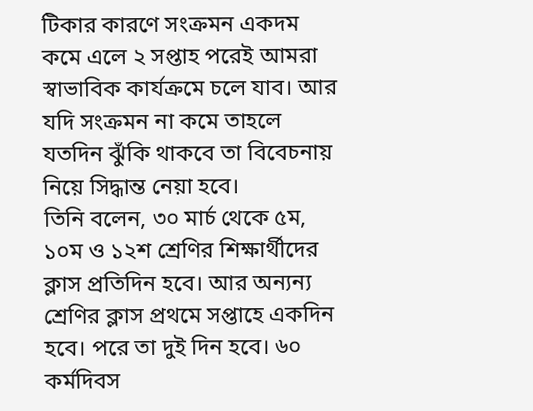টিকার কারণে সংক্রমন একদম কমে এলে ২ সপ্তাহ পরেই আমরা স্বাভাবিক কার্যক্রমে চলে যাব। আর যদি সংক্রমন না কমে তাহলে যতদিন ঝুঁকি থাকবে তা বিবেচনায় নিয়ে সিদ্ধান্ত নেয়া হবে।
তিনি বলেন, ৩০ মার্চ থেকে ৫ম, ১০ম ও ১২শ শ্রেণির শিক্ষার্থীদের ক্লাস প্রতিদিন হবে। আর অন্যন্য শ্রেণির ক্লাস প্রথমে সপ্তাহে একদিন হবে। পরে তা দুই দিন হবে। ৬০ কর্মদিবস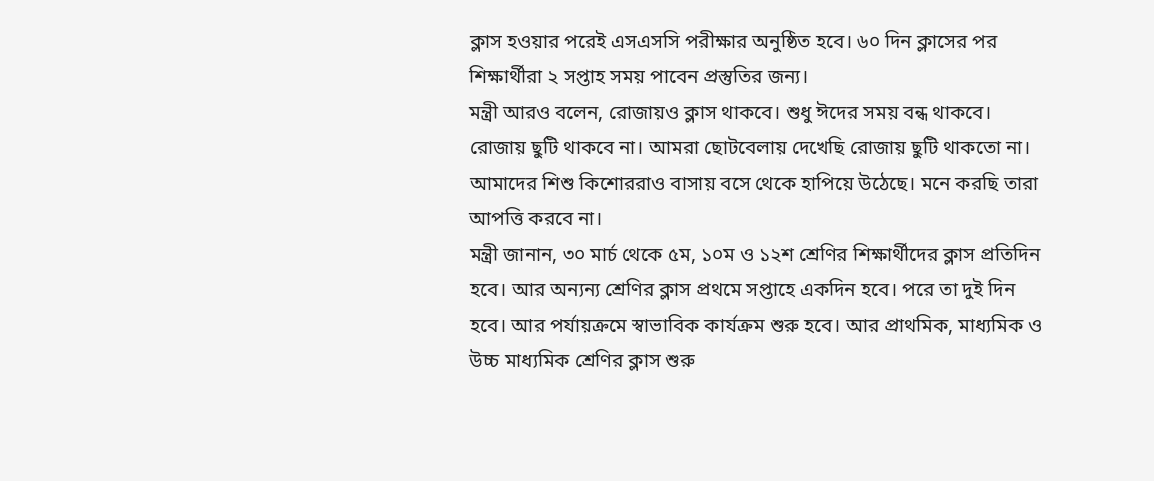ক্লাস হওয়ার পরেই এসএসসি পরীক্ষার অনুষ্ঠিত হবে। ৬০ দিন ক্লাসের পর শিক্ষার্থীরা ২ সপ্তাহ সময় পাবেন প্রস্তুতির জন্য।
মন্ত্রী আরও বলেন, রোজায়ও ক্লাস থাকবে। শুধু ঈদের সময় বন্ধ থাকবে। রোজায় ছুটি থাকবে না। আমরা ছোটবেলায় দেখেছি রোজায় ছুটি থাকতো না। আমাদের শিশু কিশোররাও বাসায় বসে থেকে হাপিয়ে উঠেছে। মনে করছি তারা আপত্তি করবে না।
মন্ত্রী জানান, ৩০ মার্চ থেকে ৫ম, ১০ম ও ১২শ শ্রেণির শিক্ষার্থীদের ক্লাস প্রতিদিন হবে। আর অন্যন্য শ্রেণির ক্লাস প্রথমে সপ্তাহে একদিন হবে। পরে তা দুই দিন হবে। আর পর্যায়ক্রমে স্বাভাবিক কার্যক্রম শুরু হবে। আর প্রাথমিক, মাধ্যমিক ও উচ্চ মাধ্যমিক শ্রেণির ক্লাস শুরু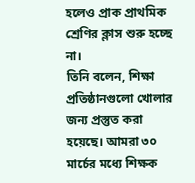হলেও প্রাক প্রাথমিক শ্রেণির ক্লাস শুরু হচ্ছে না।
তিনি বলেন, শিক্ষা প্রতিষ্ঠানগুলো খোলার জন্য প্রস্তুত করা হয়েছে। আমরা ৩০ মার্চের মধ্যে শিক্ষক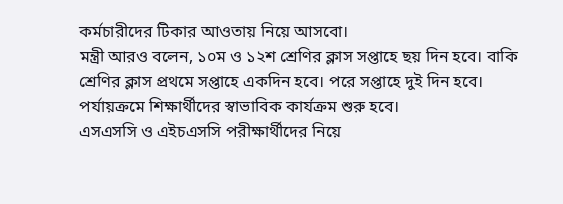কর্মচারীদের টিকার আওতায় নিয়ে আসবো।
মন্ত্রী আরও বলেন, ১০ম ও ১২শ শ্রেণির ক্লাস সপ্তাহে ছয় দিন হবে। বাকি শ্রেণির ক্লাস প্রথমে সপ্তাহে একদিন হবে। পরে সপ্তাহে দুই দিন হবে। পর্যায়ক্রমে শিক্ষার্থীদের স্বাভাবিক কার্যক্রম শুরু হবে।
এসএসসি ও এইচএসসি পরীক্ষার্থীদের নিয়ে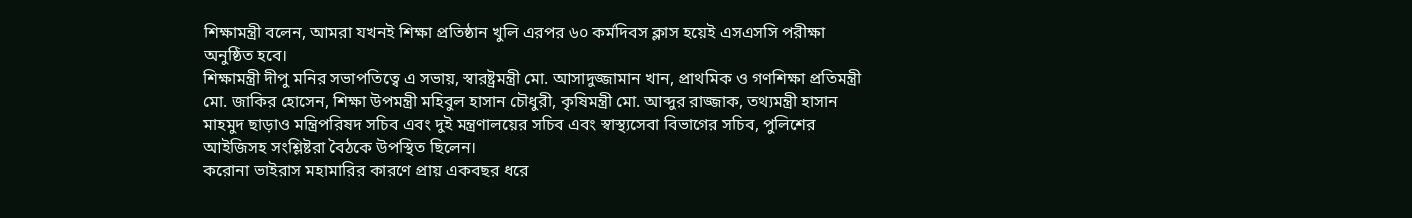শিক্ষামন্ত্রী বলেন, আমরা যখনই শিক্ষা প্রতিষ্ঠান খুলি এরপর ৬০ কর্মদিবস ক্লাস হয়েই এসএসসি পরীক্ষা অনুষ্ঠিত হবে।
শিক্ষামন্ত্রী দীপু মনির সভাপতিত্বে এ সভায়, স্বারষ্ট্রমন্ত্রী মো. আসাদুজ্জামান খান, প্রাথমিক ও গণশিক্ষা প্রতিমন্ত্রী মো. জাকির হোসেন, শিক্ষা উপমন্ত্রী মহিবুল হাসান চৌধুরী, কৃষিমন্ত্রী মো. আব্দুর রাজ্জাক, তথ্যমন্ত্রী হাসান মাহমুদ ছাড়াও মন্ত্রিপরিষদ সচিব এবং দুই মন্ত্রণালয়ের সচিব এবং স্বাস্থ্যসেবা বিভাগের সচিব, পুলিশের আইজিসহ সংশ্লিষ্টরা বৈঠকে উপস্থিত ছিলেন।
করোনা ভাইরাস মহামারির কারণে প্রায় একবছর ধরে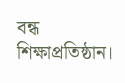বন্ধ শিক্ষাপ্রতিষ্ঠান।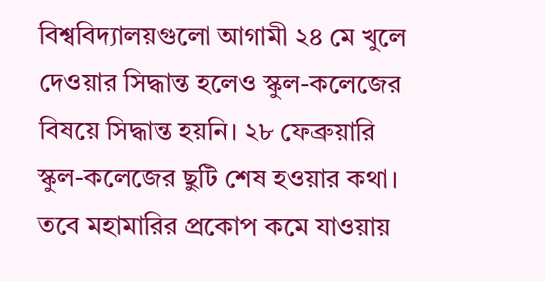বিশ্ববিদ্যালয়গুলো আগামী ২৪ মে খুলে দেওয়ার সিদ্ধান্ত হলেও স্কুল-কলেজের বিষয়ে সিদ্ধান্ত হয়নি। ২৮ ফেব্রুয়ারি স্কুল-কলেজের ছুটি শেষ হওয়ার কথা।
তবে মহামারির প্রকোপ কমে যাওয়ায়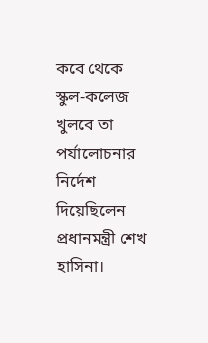কবে থেকে স্কুল-কলেজ খুলবে তা পর্যালোচনার নির্দেশ দিয়েছিলেন প্রধানমন্ত্রী শেখ হাসিনা।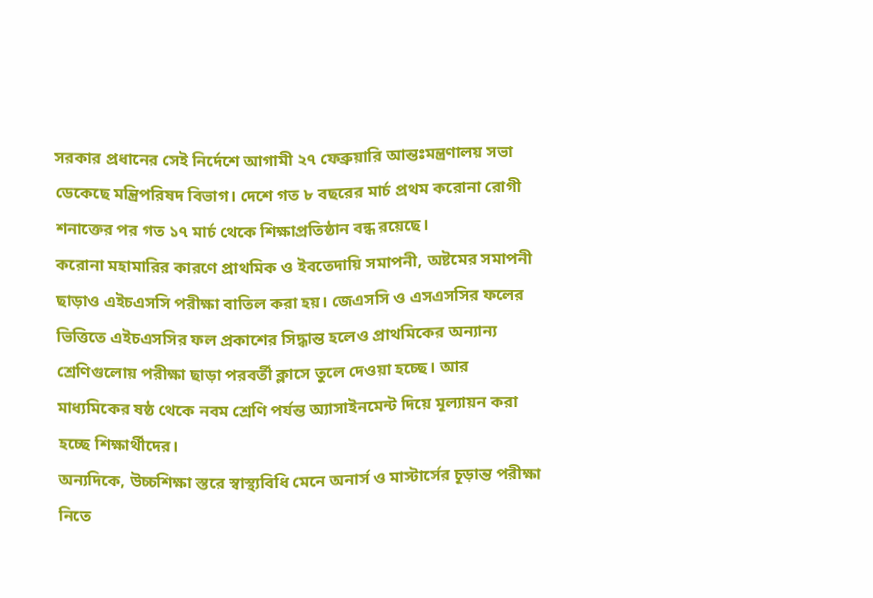সরকার প্রধানের সেই নির্দেশে আগামী ২৭ ফেব্রুয়ারি আন্তঃমন্ত্রণালয় সভা ডেকেছে মন্ত্রিপরিষদ বিভাগ। দেশে গত ৮ বছরের মার্চ প্রথম করোনা রোগী শনাক্তের পর গত ১৭ মার্চ থেকে শিক্ষাপ্রতিষ্ঠান বন্ধ রয়েছে।
করোনা মহামারির কারণে প্রাথমিক ও ইবতেদায়ি সমাপনী, অষ্টমের সমাপনী ছাড়াও এইচএসসি পরীক্ষা বাতিল করা হয়। জেএসসি ও এসএসসির ফলের ভিত্তিতে এইচএসসির ফল প্রকাশের সিদ্ধান্ত হলেও প্রাথমিকের অন্যান্য শ্রেণিগুলোয় পরীক্ষা ছাড়া পরবর্তী ক্লাসে তুলে দেওয়া হচ্ছে। আর মাধ্যমিকের ষষ্ঠ থেকে নবম শ্রেণি পর্যন্ত অ্যাসাইনমেন্ট দিয়ে মূল্যায়ন করা হচ্ছে শিক্ষার্থীদের।
অন্যদিকে, উচ্চশিক্ষা স্তরে স্বাস্থ্যবিধি মেনে অনার্স ও মাস্টার্সের চূড়ান্ত পরীক্ষা নিতে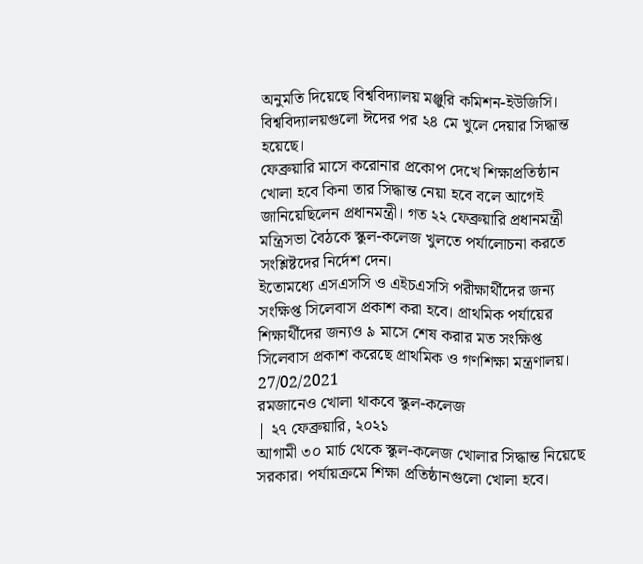অনুমতি দিয়েছে বিশ্ববিদ্যালয় মঞ্জুরি কমিশন-ইউজিসি। বিশ্ববিদ্যালয়গুলো ঈদের পর ২৪ মে খুলে দেয়ার সিদ্ধান্ত হয়েছে।
ফেব্রুয়ারি মাসে করোনার প্রকোপ দেখে শিক্ষাপ্রতিষ্ঠান খোলা হবে কিনা তার সিদ্ধান্ত নেয়া হবে বলে আগেই জানিয়েছিলেন প্রধানমন্ত্রী। গত ২২ ফেব্রুয়ারি প্রধানমন্ত্রী মন্ত্রিসভা বৈঠকে স্কুল-কলেজ খুলতে পর্যালোচনা করতে সংশ্লিষ্টদের নির্দেশ দেন।
ইতোমধ্যে এসএসসি ও এইচএসসি পরীক্ষার্থীদের জন্য সংক্ষিপ্ত সিলেবাস প্রকাশ করা হবে। প্রাথমিক পর্যায়ের শিক্ষার্থীদের জন্যও ৯ মাসে শেষ করার মত সংক্ষিপ্ত সিলেবাস প্রকাশ করেছে প্রাথমিক ও গণশিক্ষা মন্ত্রণালয়।
27/02/2021
রমজানেও খোলা থাকবে স্কুল-কলেজ
| ২৭ ফেব্রুয়ারি, ২০২১
আগামী ৩০ মার্চ থেকে স্কুল-কলেজ খোলার সিদ্ধান্ত নিয়েছে সরকার। পর্যায়ক্রমে শিক্ষা প্রতিষ্ঠানগুলো খোলা হবে।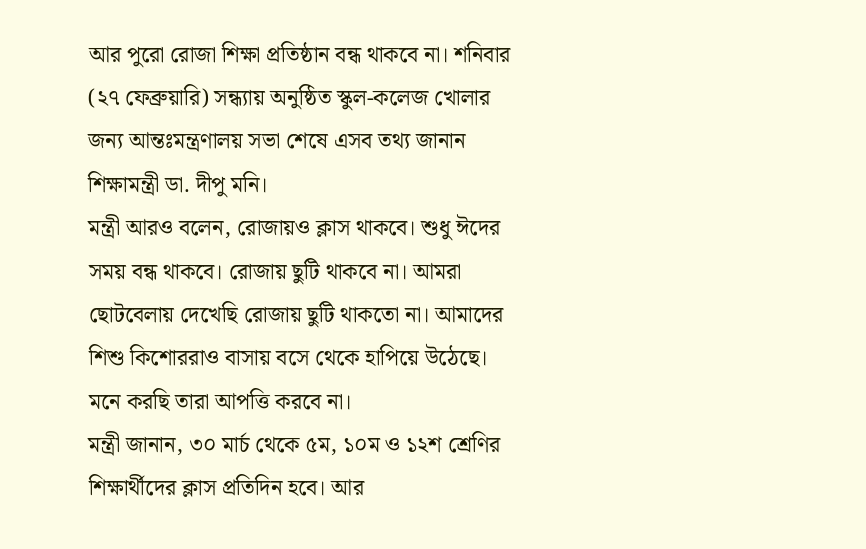আর পুরো রোজা শিক্ষা প্রতিষ্ঠান বন্ধ থাকবে না। শনিবার (২৭ ফেব্রুয়ারি) সন্ধ্যায় অনুষ্ঠিত স্কুল-কলেজ খোলার জন্য আন্তঃমন্ত্রণালয় সভা শেষে এসব তথ্য জানান শিক্ষামন্ত্রী ডা. দীপু মনি।
মন্ত্রী আরও বলেন, রোজায়ও ক্লাস থাকবে। শুধু ঈদের সময় বন্ধ থাকবে। রোজায় ছুটি থাকবে না। আমরা ছোটবেলায় দেখেছি রোজায় ছুটি থাকতো না। আমাদের শিশু কিশোররাও বাসায় বসে থেকে হাপিয়ে উঠেছে। মনে করছি তারা আপত্তি করবে না।
মন্ত্রী জানান, ৩০ মার্চ থেকে ৫ম, ১০ম ও ১২শ শ্রেণির শিক্ষার্থীদের ক্লাস প্রতিদিন হবে। আর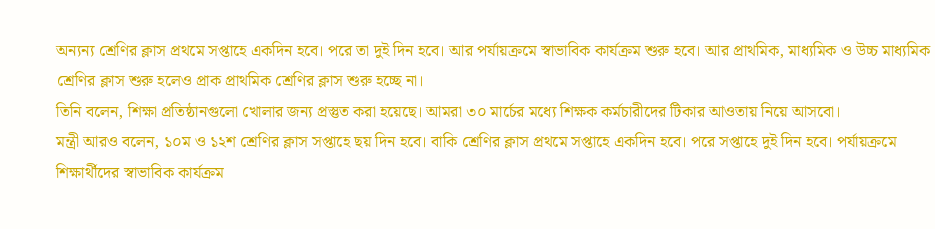অন্যন্য শ্রেণির ক্লাস প্রথমে সপ্তাহে একদিন হবে। পরে তা দুই দিন হবে। আর পর্যায়ক্রমে স্বাভাবিক কার্যক্রম শুরু হবে। আর প্রাথমিক, মাধ্যমিক ও উচ্চ মাধ্যমিক শ্রেণির ক্লাস শুরু হলেও প্রাক প্রাথমিক শ্রেণির ক্লাস শুরু হচ্ছে না।
তিনি বলেন, শিক্ষা প্রতিষ্ঠানগুলো খোলার জন্য প্রস্তুত করা হয়েছে। আমরা ৩০ মার্চের মধ্যে শিক্ষক কর্মচারীদের টিকার আওতায় নিয়ে আসবো।
মন্ত্রী আরও বলেন, ১০ম ও ১২শ শ্রেণির ক্লাস সপ্তাহে ছয় দিন হবে। বাকি শ্রেণির ক্লাস প্রথমে সপ্তাহে একদিন হবে। পরে সপ্তাহে দুই দিন হবে। পর্যায়ক্রমে শিক্ষার্থীদের স্বাভাবিক কার্যক্রম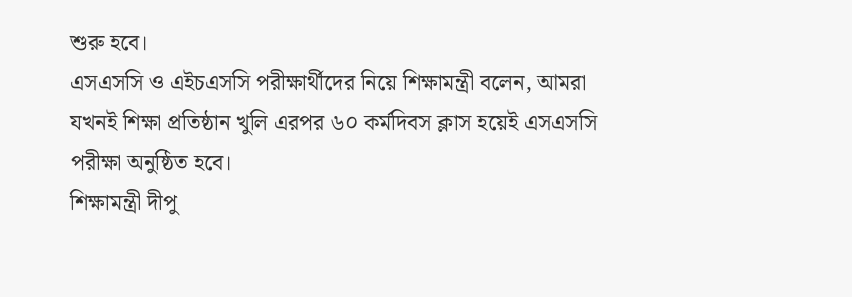শুরু হবে।
এসএসসি ও এইচএসসি পরীক্ষার্থীদের নিয়ে শিক্ষামন্ত্রী বলেন, আমরা যখনই শিক্ষা প্রতিষ্ঠান খুলি এরপর ৬০ কর্মদিবস ক্লাস হয়েই এসএসসি পরীক্ষা অনুষ্ঠিত হবে।
শিক্ষামন্ত্রী দীপু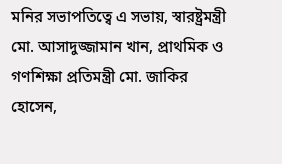মনির সভাপতিত্বে এ সভায়, স্বারষ্ট্রমন্ত্রী মো. আসাদুজ্জামান খান, প্রাথমিক ও গণশিক্ষা প্রতিমন্ত্রী মো. জাকির হোসেন,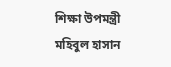শিক্ষা উপমন্ত্রী মহিবুল হাসান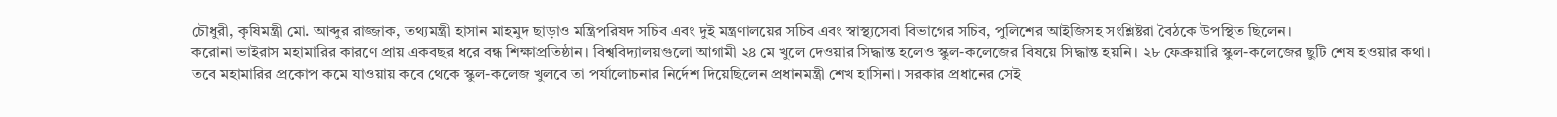চৌধুরী, কৃষিমন্ত্রী মো. আব্দুর রাজ্জাক, তথ্যমন্ত্রী হাসান মাহমুদ ছাড়াও মন্ত্রিপরিষদ সচিব এবং দুই মন্ত্রণালয়ের সচিব এবং স্বাস্থ্যসেবা বিভাগের সচিব, পুলিশের আইজিসহ সংশ্লিষ্টরা বৈঠকে উপস্থিত ছিলেন।
করোনা ভাইরাস মহামারির কারণে প্রায় একবছর ধরে বন্ধ শিক্ষাপ্রতিষ্ঠান। বিশ্ববিদ্যালয়গুলো আগামী ২৪ মে খুলে দেওয়ার সিদ্ধান্ত হলেও স্কুল-কলেজের বিষয়ে সিদ্ধান্ত হয়নি। ২৮ ফেব্রুয়ারি স্কুল-কলেজের ছুটি শেষ হওয়ার কথা।
তবে মহামারির প্রকোপ কমে যাওয়ায় কবে থেকে স্কুল-কলেজ খুলবে তা পর্যালোচনার নির্দেশ দিয়েছিলেন প্রধানমন্ত্রী শেখ হাসিনা। সরকার প্রধানের সেই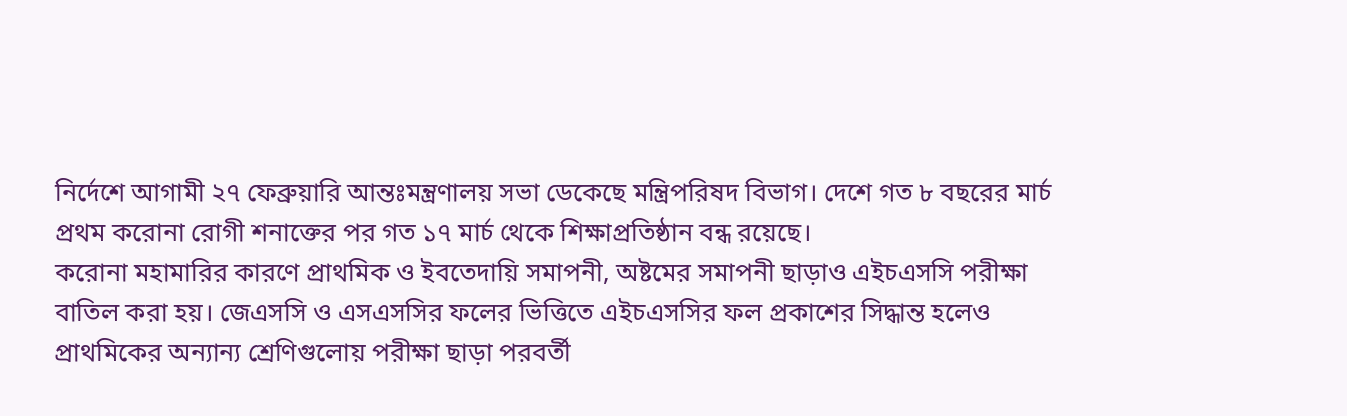নির্দেশে আগামী ২৭ ফেব্রুয়ারি আন্তঃমন্ত্রণালয় সভা ডেকেছে মন্ত্রিপরিষদ বিভাগ। দেশে গত ৮ বছরের মার্চ প্রথম করোনা রোগী শনাক্তের পর গত ১৭ মার্চ থেকে শিক্ষাপ্রতিষ্ঠান বন্ধ রয়েছে।
করোনা মহামারির কারণে প্রাথমিক ও ইবতেদায়ি সমাপনী, অষ্টমের সমাপনী ছাড়াও এইচএসসি পরীক্ষা বাতিল করা হয়। জেএসসি ও এসএসসির ফলের ভিত্তিতে এইচএসসির ফল প্রকাশের সিদ্ধান্ত হলেও প্রাথমিকের অন্যান্য শ্রেণিগুলোয় পরীক্ষা ছাড়া পরবর্তী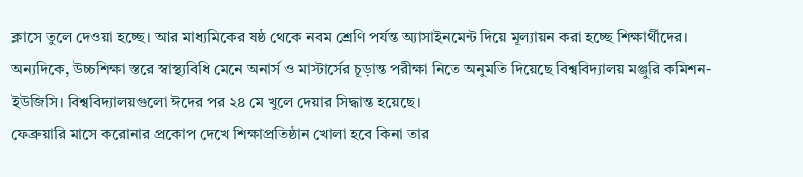ক্লাসে তুলে দেওয়া হচ্ছে। আর মাধ্যমিকের ষষ্ঠ থেকে নবম শ্রেণি পর্যন্ত অ্যাসাইনমেন্ট দিয়ে মূল্যায়ন করা হচ্ছে শিক্ষার্থীদের।
অন্যদিকে, উচ্চশিক্ষা স্তরে স্বাস্থ্যবিধি মেনে অনার্স ও মাস্টার্সের চূড়ান্ত পরীক্ষা নিতে অনুমতি দিয়েছে বিশ্ববিদ্যালয় মঞ্জুরি কমিশন-ইউজিসি। বিশ্ববিদ্যালয়গুলো ঈদের পর ২৪ মে খুলে দেয়ার সিদ্ধান্ত হয়েছে।
ফেব্রুয়ারি মাসে করোনার প্রকোপ দেখে শিক্ষাপ্রতিষ্ঠান খোলা হবে কিনা তার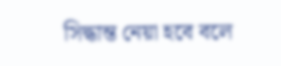সিদ্ধান্ত নেয়া হবে বলে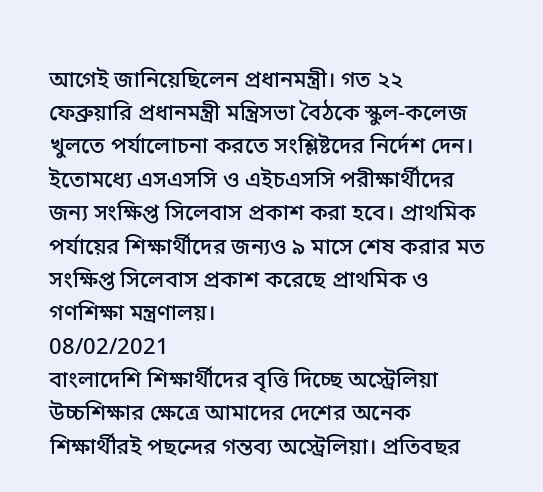আগেই জানিয়েছিলেন প্রধানমন্ত্রী। গত ২২ ফেব্রুয়ারি প্রধানমন্ত্রী মন্ত্রিসভা বৈঠকে স্কুল-কলেজ খুলতে পর্যালোচনা করতে সংশ্লিষ্টদের নির্দেশ দেন।
ইতোমধ্যে এসএসসি ও এইচএসসি পরীক্ষার্থীদের জন্য সংক্ষিপ্ত সিলেবাস প্রকাশ করা হবে। প্রাথমিক পর্যায়ের শিক্ষার্থীদের জন্যও ৯ মাসে শেষ করার মত সংক্ষিপ্ত সিলেবাস প্রকাশ করেছে প্রাথমিক ও গণশিক্ষা মন্ত্রণালয়।
08/02/2021
বাংলাদেশি শিক্ষার্থীদের বৃত্তি দিচ্ছে অস্ট্রেলিয়া
উচ্চশিক্ষার ক্ষেত্রে আমাদের দেশের অনেক শিক্ষার্থীরই পছন্দের গন্তব্য অস্ট্রেলিয়া। প্রতিবছর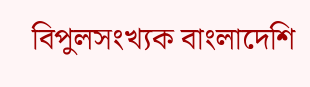বিপুলসংখ্যক বাংলাদেশি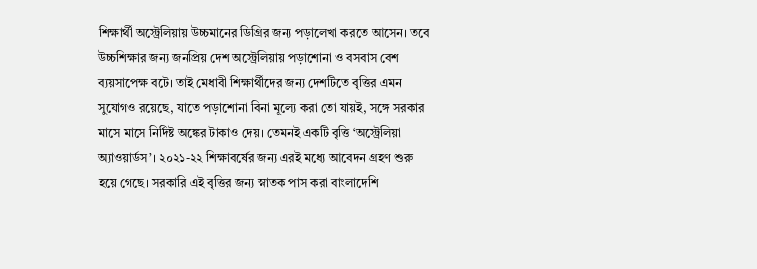শিক্ষার্থী অস্ট্রেলিয়ায় উচ্চমানের ডিগ্রির জন্য পড়ালেখা করতে আসেন। তবে উচ্চশিক্ষার জন্য জনপ্রিয় দেশ অস্ট্রেলিয়ায় পড়াশোনা ও বসবাস বেশ ব্যয়সাপেক্ষ বটে। তাই মেধাবী শিক্ষার্থীদের জন্য দেশটিতে বৃত্তির এমন সুযোগও রয়েছে, যাতে পড়াশোনা বিনা মূল্যে করা তো যায়ই, সঙ্গে সরকার মাসে মাসে নির্দিষ্ট অঙ্কের টাকাও দেয়। তেমনই একটি বৃত্তি ‘অস্ট্রেলিয়া অ্যাওয়ার্ডস’। ২০২১-২২ শিক্ষাবর্ষের জন্য এরই মধ্যে আবেদন গ্রহণ শুরু হয়ে গেছে। সরকারি এই বৃত্তির জন্য স্নাতক পাস করা বাংলাদেশি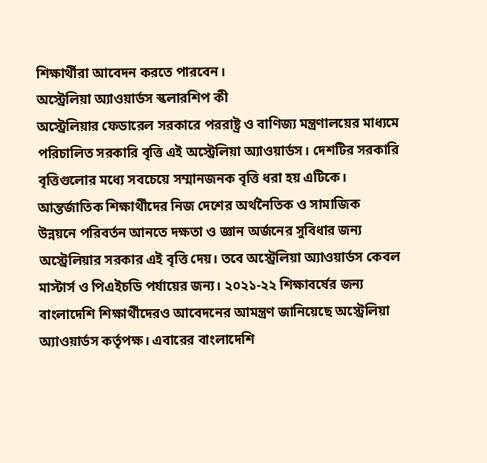শিক্ষার্থীরা আবেদন করতে পারবেন।
অস্ট্রেলিয়া অ্যাওয়ার্ডস স্কলারশিপ কী
অস্ট্রেলিয়ার ফেডারেল সরকারে পররাষ্ট্র ও বাণিজ্য মন্ত্রণালয়ের মাধ্যমে পরিচালিত সরকারি বৃত্তি এই অস্ট্রেলিয়া অ্যাওয়ার্ডস। দেশটির সরকারি বৃত্তিগুলোর মধ্যে সবচেয়ে সম্মানজনক বৃত্তি ধরা হয় এটিকে। আন্তর্জাতিক শিক্ষার্থীদের নিজ দেশের অর্থনৈতিক ও সামাজিক উন্নয়নে পরিবর্তন আনতে দক্ষতা ও জ্ঞান অর্জনের সুবিধার জন্য অস্ট্রেলিয়ার সরকার এই বৃত্তি দেয়। তবে অস্ট্রেলিয়া অ্যাওয়ার্ডস কেবল মাস্টার্স ও পিএইচডি পর্যায়ের জন্য। ২০২১-২২ শিক্ষাবর্ষের জন্য বাংলাদেশি শিক্ষার্থীদেরও আবেদনের আমন্ত্রণ জানিয়েছে অস্ট্রেলিয়া অ্যাওয়ার্ডস কর্তৃপক্ষ। এবারের বাংলাদেশি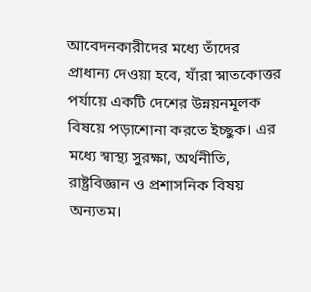আবেদনকারীদের মধ্যে তাঁদের প্রাধান্য দেওয়া হবে, যাঁরা স্নাতকোত্তর পর্যায়ে একটি দেশের উন্নয়নমূলক বিষয়ে পড়াশোনা করতে ইচ্ছুক। এর মধ্যে স্বাস্থ্য সুরক্ষা, অর্থনীতি, রাষ্ট্রবিজ্ঞান ও প্রশাসনিক বিষয় অন্যতম।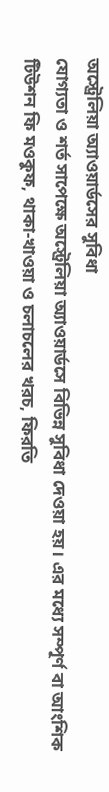অস্ট্রেলিয়া অ্যাওয়ার্ডসের সুবিধা
যোগ্যতা ও শর্ত সাপেক্ষে অস্ট্রেলিয়া অ্যাওয়ার্ডসে বিভিন্ন সুবিধা দেওয়া হয়। এর মধ্যে সম্পূর্ণ বা আংশিক টিউশন ফি মওকুফ, থাকা-খাওয়া ও চলাচলের খরচ, ফিরতি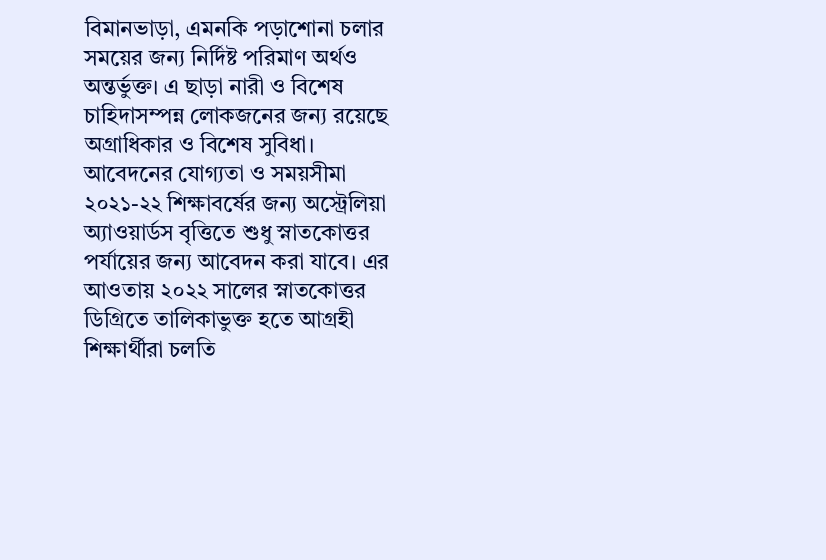বিমানভাড়া, এমনকি পড়াশোনা চলার সময়ের জন্য নির্দিষ্ট পরিমাণ অর্থও অন্তর্ভুক্ত। এ ছাড়া নারী ও বিশেষ চাহিদাসম্পন্ন লোকজনের জন্য রয়েছে অগ্রাধিকার ও বিশেষ সুবিধা।
আবেদনের যোগ্যতা ও সময়সীমা
২০২১-২২ শিক্ষাবর্ষের জন্য অস্ট্রেলিয়া অ্যাওয়ার্ডস বৃত্তিতে শুধু স্নাতকোত্তর পর্যায়ের জন্য আবেদন করা যাবে। এর আওতায় ২০২২ সালের স্নাতকোত্তর ডিগ্রিতে তালিকাভুক্ত হতে আগ্রহী শিক্ষার্থীরা চলতি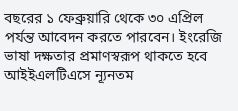বছরের ১ ফেব্রুয়ারি থেকে ৩০ এপ্রিল পর্যন্ত আবেদন করতে পারবেন। ইংরেজি ভাষা দক্ষতার প্রমাণস্বরূপ থাকতে হবে আইইএলটিএসে ন্যূনতম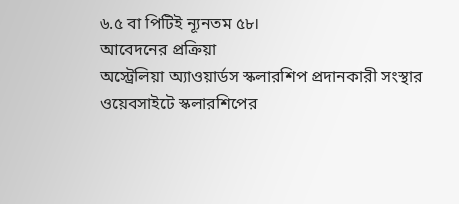৬.৫ বা পিটিই ন্যূনতম ৫৮।
আবেদনের প্রক্রিয়া
অস্ট্রেলিয়া অ্যাওয়ার্ডস স্কলারশিপ প্রদানকারী সংস্থার ওয়েবসাইটে স্কলারশিপের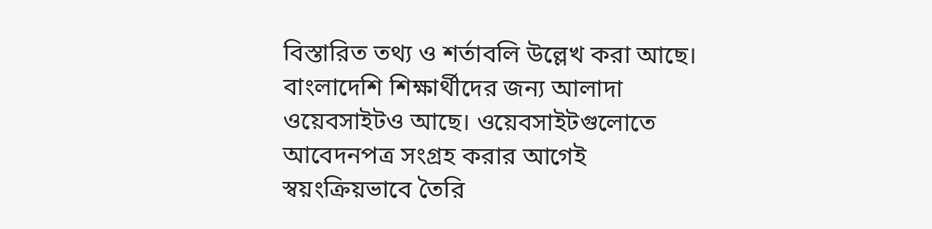বিস্তারিত তথ্য ও শর্তাবলি উল্লেখ করা আছে। বাংলাদেশি শিক্ষার্থীদের জন্য আলাদা ওয়েবসাইটও আছে। ওয়েবসাইটগুলোতে আবেদনপত্র সংগ্রহ করার আগেই স্বয়ংক্রিয়ভাবে তৈরি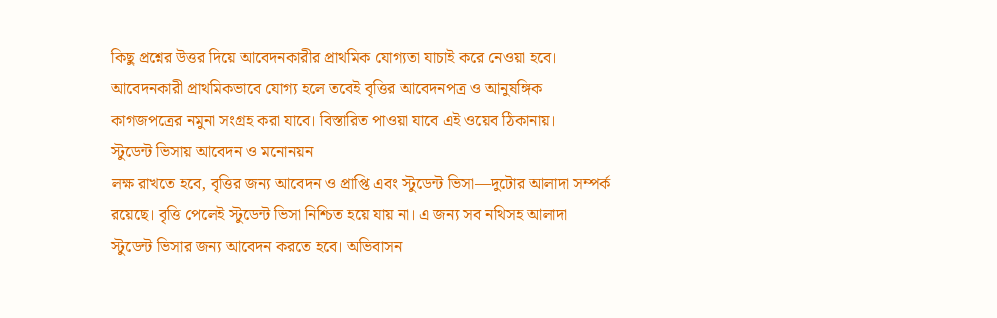কিছু প্রশ্নের উত্তর দিয়ে আবেদনকারীর প্রাথমিক যোগ্যতা যাচাই করে নেওয়া হবে। আবেদনকারী প্রাথমিকভাবে যোগ্য হলে তবেই বৃত্তির আবেদনপত্র ও আনুষঙ্গিক কাগজপত্রের নমুনা সংগ্রহ করা যাবে। বিস্তারিত পাওয়া যাবে এই ওয়েব ঠিকানায়।
স্টুডেন্ট ভিসায় আবেদন ও মনোনয়ন
লক্ষ রাখতে হবে, বৃত্তির জন্য আবেদন ও প্রাপ্তি এবং স্টুডেন্ট ভিসা—দুটোর আলাদা সম্পর্ক রয়েছে। বৃত্তি পেলেই স্টুডেন্ট ভিসা নিশ্চিত হয়ে যায় না। এ জন্য সব নথিসহ আলাদা স্টুডেন্ট ভিসার জন্য আবেদন করতে হবে। অভিবাসন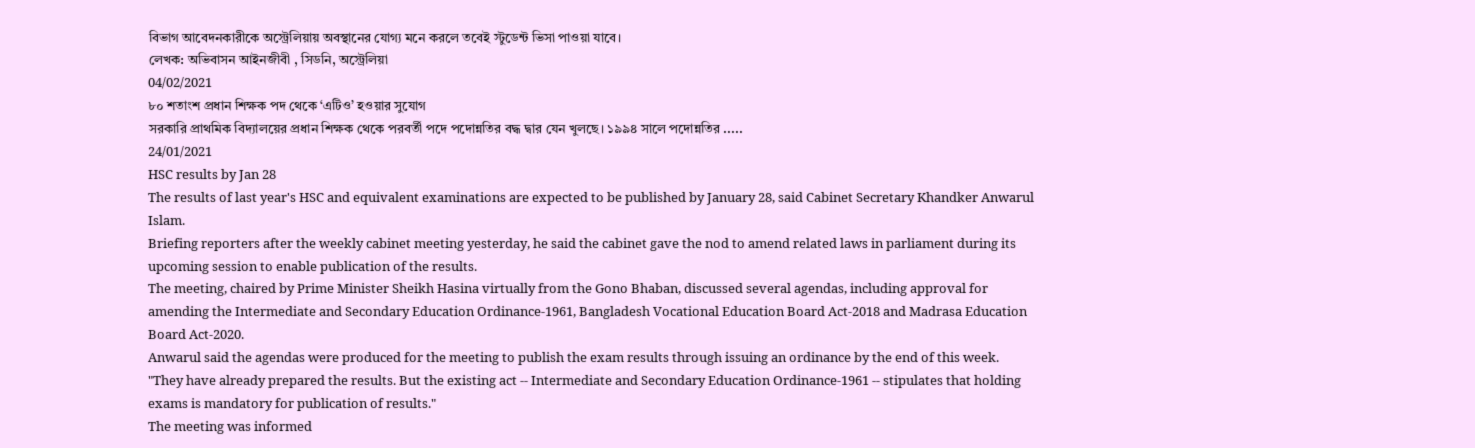বিভাগ আবেদনকারীকে অস্ট্রেলিয়ায় অবস্থানের যোগ্য মনে করলে তবেই স্টুডেন্ট ভিসা পাওয়া যাবে।
লেখক: অভিবাসন আইনজীবী , সিডনি, অস্ট্রেলিয়া
04/02/2021
৮০ শতাংশ প্রধান শিক্ষক পদ থেকে ‘এটিও’ হওয়ার সুযোগ
সরকারি প্রাথমিক বিদ্যালয়ের প্রধান শিক্ষক থেকে পরবর্তী পদে পদোন্নতির বদ্ধ দ্বার যেন খুলছে। ১৯৯৪ সালে পদোন্নতির .....
24/01/2021
HSC results by Jan 28
The results of last year's HSC and equivalent examinations are expected to be published by January 28, said Cabinet Secretary Khandker Anwarul Islam.
Briefing reporters after the weekly cabinet meeting yesterday, he said the cabinet gave the nod to amend related laws in parliament during its upcoming session to enable publication of the results.
The meeting, chaired by Prime Minister Sheikh Hasina virtually from the Gono Bhaban, discussed several agendas, including approval for amending the Intermediate and Secondary Education Ordinance-1961, Bangladesh Vocational Education Board Act-2018 and Madrasa Education Board Act-2020.
Anwarul said the agendas were produced for the meeting to publish the exam results through issuing an ordinance by the end of this week.
"They have already prepared the results. But the existing act -- Intermediate and Secondary Education Ordinance-1961 -- stipulates that holding exams is mandatory for publication of results."
The meeting was informed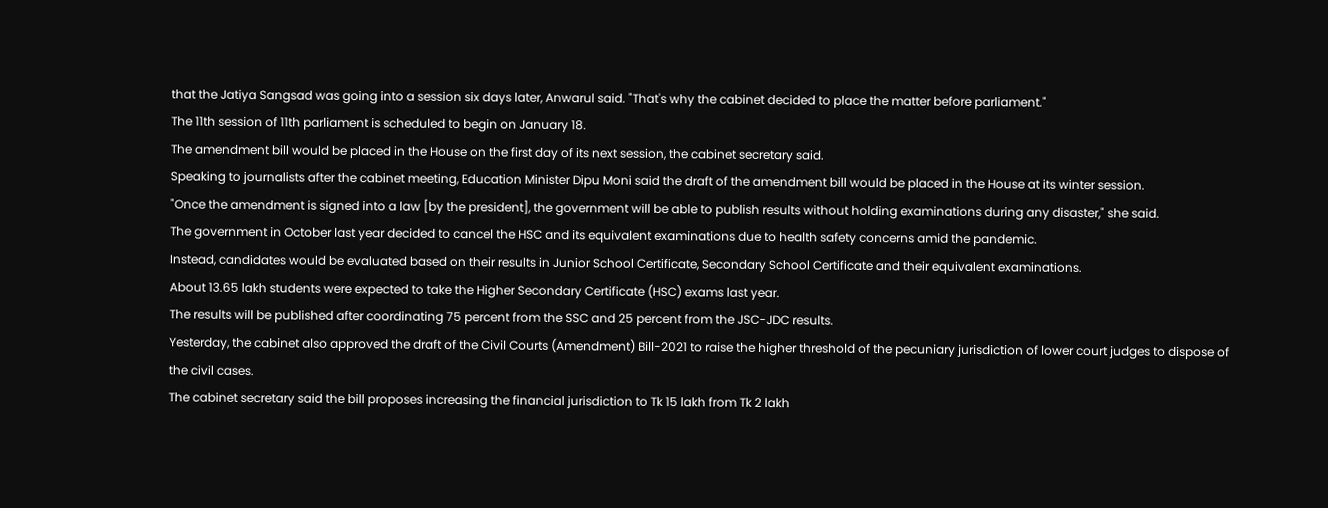that the Jatiya Sangsad was going into a session six days later, Anwarul said. "That's why the cabinet decided to place the matter before parliament."
The 11th session of 11th parliament is scheduled to begin on January 18.
The amendment bill would be placed in the House on the first day of its next session, the cabinet secretary said.
Speaking to journalists after the cabinet meeting, Education Minister Dipu Moni said the draft of the amendment bill would be placed in the House at its winter session.
"Once the amendment is signed into a law [by the president], the government will be able to publish results without holding examinations during any disaster," she said.
The government in October last year decided to cancel the HSC and its equivalent examinations due to health safety concerns amid the pandemic.
Instead, candidates would be evaluated based on their results in Junior School Certificate, Secondary School Certificate and their equivalent examinations.
About 13.65 lakh students were expected to take the Higher Secondary Certificate (HSC) exams last year.
The results will be published after coordinating 75 percent from the SSC and 25 percent from the JSC-JDC results.
Yesterday, the cabinet also approved the draft of the Civil Courts (Amendment) Bill-2021 to raise the higher threshold of the pecuniary jurisdiction of lower court judges to dispose of the civil cases.
The cabinet secretary said the bill proposes increasing the financial jurisdiction to Tk 15 lakh from Tk 2 lakh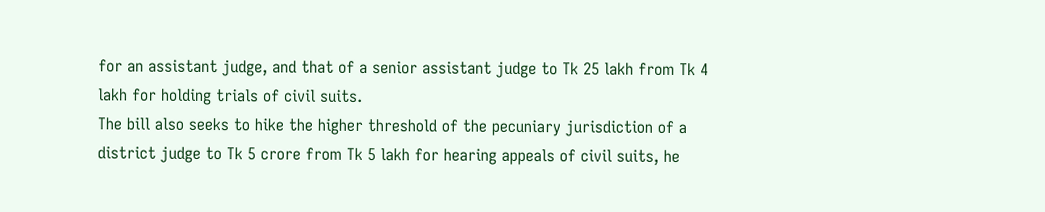for an assistant judge, and that of a senior assistant judge to Tk 25 lakh from Tk 4 lakh for holding trials of civil suits.
The bill also seeks to hike the higher threshold of the pecuniary jurisdiction of a district judge to Tk 5 crore from Tk 5 lakh for hearing appeals of civil suits, he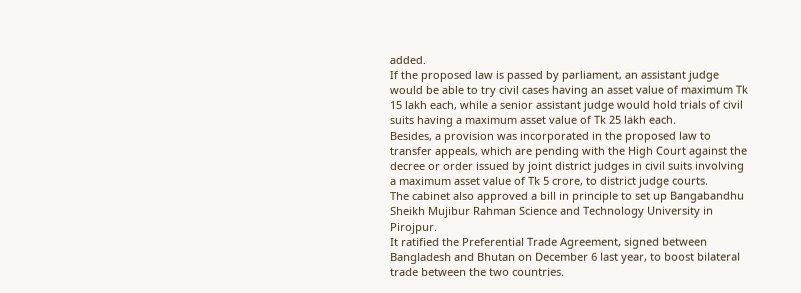added.
If the proposed law is passed by parliament, an assistant judge would be able to try civil cases having an asset value of maximum Tk 15 lakh each, while a senior assistant judge would hold trials of civil suits having a maximum asset value of Tk 25 lakh each.
Besides, a provision was incorporated in the proposed law to transfer appeals, which are pending with the High Court against the decree or order issued by joint district judges in civil suits involving a maximum asset value of Tk 5 crore, to district judge courts.
The cabinet also approved a bill in principle to set up Bangabandhu Sheikh Mujibur Rahman Science and Technology University in Pirojpur.
It ratified the Preferential Trade Agreement, signed between Bangladesh and Bhutan on December 6 last year, to boost bilateral trade between the two countries.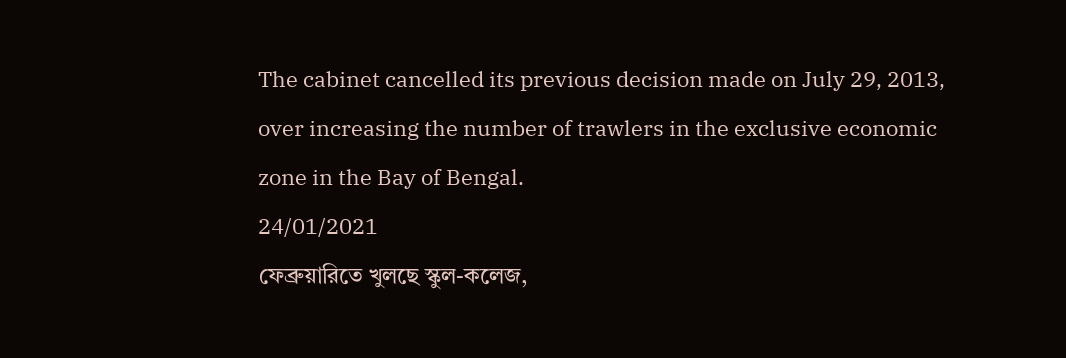The cabinet cancelled its previous decision made on July 29, 2013, over increasing the number of trawlers in the exclusive economic zone in the Bay of Bengal.
24/01/2021
ফেব্রুয়ারিতে খুলছে স্কুল-কলেজ,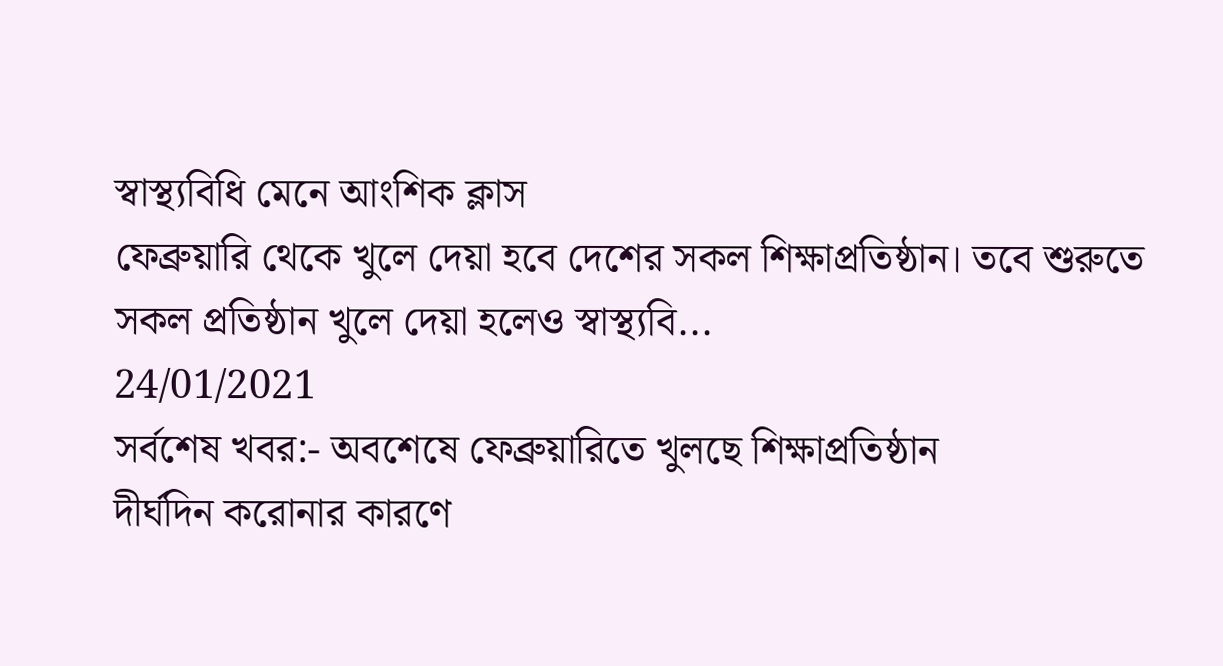স্বাস্থ্যবিধি মেনে আংশিক ক্লাস
ফেব্রুয়ারি থেকে খুলে দেয়া হবে দেশের সকল শিক্ষাপ্রতিষ্ঠান। তবে শুরুতে সকল প্রতিষ্ঠান খুলে দেয়া হলেও স্বাস্থ্যবি...
24/01/2021
সর্বশেষ খবর:- অবশেষে ফেব্রুয়ারিতে খুলছে শিক্ষাপ্রতিষ্ঠান
দীর্ঘদিন করোনার কারণে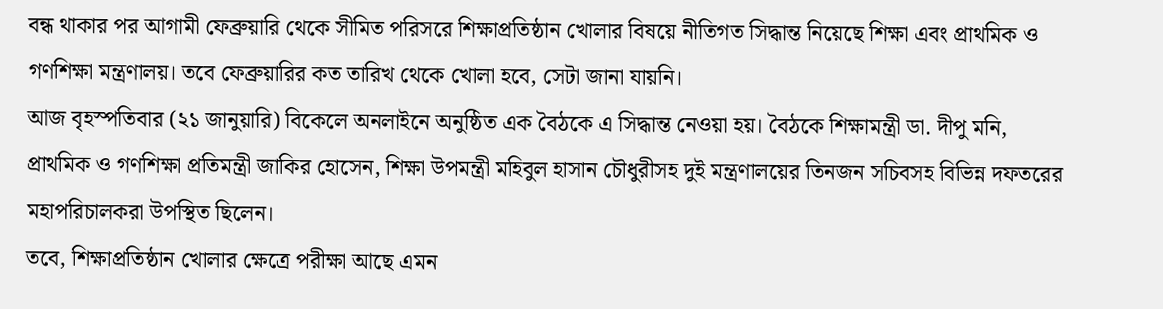বন্ধ থাকার পর আগামী ফেব্রুয়ারি থেকে সীমিত পরিসরে শিক্ষাপ্রতিষ্ঠান খোলার বিষয়ে নীতিগত সিদ্ধান্ত নিয়েছে শিক্ষা এবং প্রাথমিক ও গণশিক্ষা মন্ত্রণালয়। তবে ফেব্রুয়ারির কত তারিখ থেকে খোলা হবে, সেটা জানা যায়নি।
আজ বৃহস্পতিবার (২১ জানুয়ারি) বিকেলে অনলাইনে অনুষ্ঠিত এক বৈঠকে এ সিদ্ধান্ত নেওয়া হয়। বৈঠকে শিক্ষামন্ত্রী ডা. দীপু মনি, প্রাথমিক ও গণশিক্ষা প্রতিমন্ত্রী জাকির হোসেন, শিক্ষা উপমন্ত্রী মহিবুল হাসান চৌধুরীসহ দুই মন্ত্রণালয়ের তিনজন সচিবসহ বিভিন্ন দফতরের মহাপরিচালকরা উপস্থিত ছিলেন।
তবে, শিক্ষাপ্রতিষ্ঠান খোলার ক্ষেত্রে পরীক্ষা আছে এমন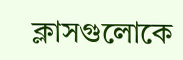ক্লাসগুলোকে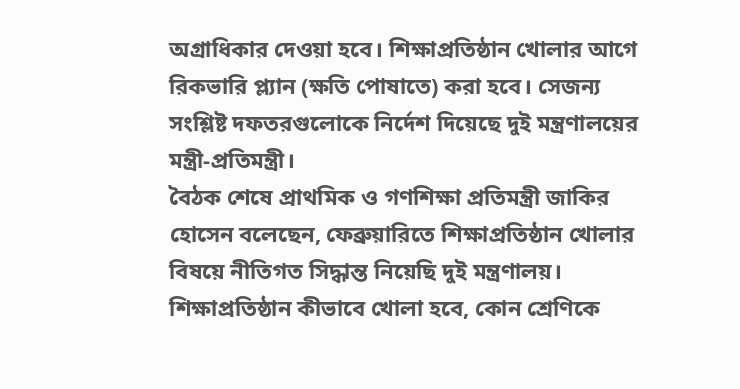অগ্রাধিকার দেওয়া হবে। শিক্ষাপ্রতিষ্ঠান খোলার আগে রিকভারি প্ল্যান (ক্ষতি পোষাতে) করা হবে। সেজন্য সংশ্লিষ্ট দফতরগুলোকে নির্দেশ দিয়েছে দুই মন্ত্রণালয়ের মন্ত্রী-প্রতিমন্ত্রী।
বৈঠক শেষে প্রাথমিক ও গণশিক্ষা প্রতিমন্ত্রী জাকির হোসেন বলেছেন, ফেব্রুয়ারিতে শিক্ষাপ্রতিষ্ঠান খোলার বিষয়ে নীতিগত সিদ্ধান্ত নিয়েছি দুই মন্ত্রণালয়। শিক্ষাপ্রতিষ্ঠান কীভাবে খোলা হবে, কোন শ্রেণিকে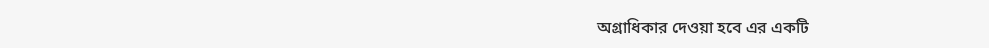অগ্রাধিকার দেওয়া হবে এর একটি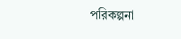পরিকল্পনা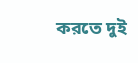করতে দুই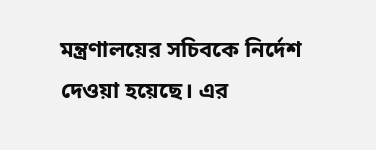মন্ত্রণালয়ের সচিবকে নির্দেশ দেওয়া হয়েছে। এর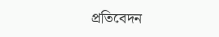প্রতিবেদন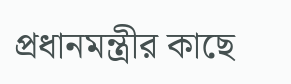প্রধানমন্ত্রীর কাছে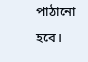পাঠানো হবে।